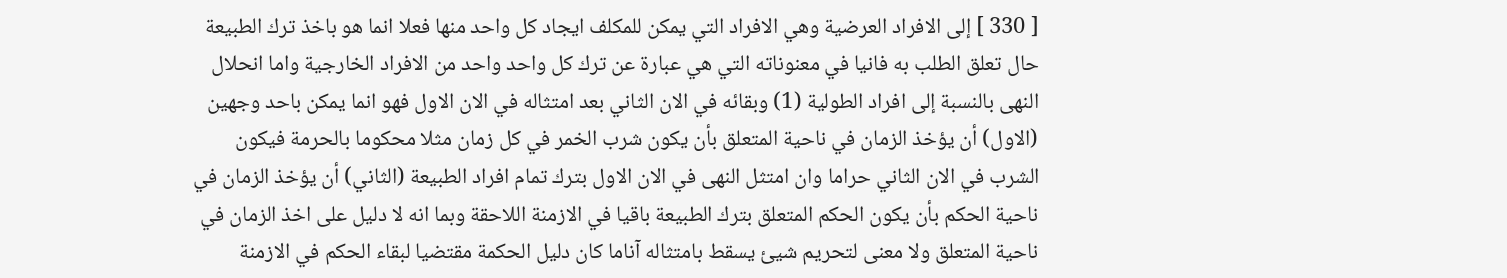[ 330 ] إلى الافراد العرضية وهي الافراد التي يمكن للمكلف ايجاد كل واحد منها فعلا انما هو باخذ ترك الطبيعة حال تعلق الطلب به فانيا في معنوناته التي هي عبارة عن ترك كل واحد واحد من الافراد الخارجية واما انحلال النهى بالنسبة إلى افراد الطولية (1) وبقائه في الان الثاني بعد امتثاله في الان الاول فهو انما يمكن باحد وجهين (الاول) أن يؤخذ الزمان في ناحية المتعلق بأن يكون شرب الخمر في كل زمان مثلا محكوما بالحرمة فيكون الشرب في الان الثاني حراما وان امتثل النهى في الان الاول بترك تمام افراد الطبيعة (الثاني) أن يؤخذ الزمان في ناحية الحكم بأن يكون الحكم المتعلق بترك الطبيعة باقيا في الازمنة اللاحقة وبما انه لا دليل على اخذ الزمان في ناحية المتعلق ولا معنى لتحريم شيئ يسقط بامتثاله آناما كان دليل الحكمة مقتضيا لبقاء الحكم في الازمنة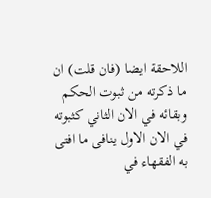اللاحقة ايضا (فان قلت) ان ما ذكرته من ثبوت الحكم وبقائه في الان الثاني كثبوته في الان الاول ينافى ما افتى به الفقهاء في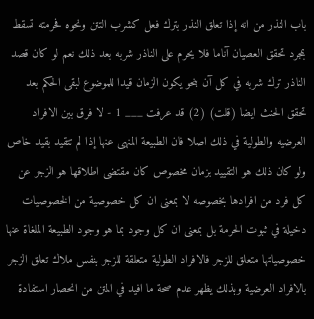باب النذر من انه إذا تعلق النذر بترك فعل كشرب التتن ونحوه فحرمته تسقط بمجرد تحقق العصيان آناما فلا يحرم على الناذر شربه بعد ذلك نعم لو كان قصد الناذر ترك شربه في كل آن بنحو يكون الزمان قيدا للموضوع لبقى الحكم بعد تحقق الحنث ايضا (قلت) (2) قد عرفت ___ 1 - لا فرق بين الافراد العرضيه والطولية في ذلك اصلا فان الطبيعة المنهى عنها إذا لم تتقيد بقيد خاص ولو كان ذلك هو التقييد بزمان مخصوص كان مقتضى اطلاقها هو الزجر عن كل فرد من افرادها بخصوصه لا بمعنى ان كل خصوصية من الخصوصيات دخيلة في ثبوت الحرمة بل بمعنى ان كل وجود بما هو وجود الطبيعة الملغاة عنها خصوصياتها متعلق للزجر فالافراد الطولية متعلقة للزجر بنفس ملاك تعلق الزجر بالافراد العرضية وبذلك يظهر عدم صحة ما افيد في المتن من انحصار استفادة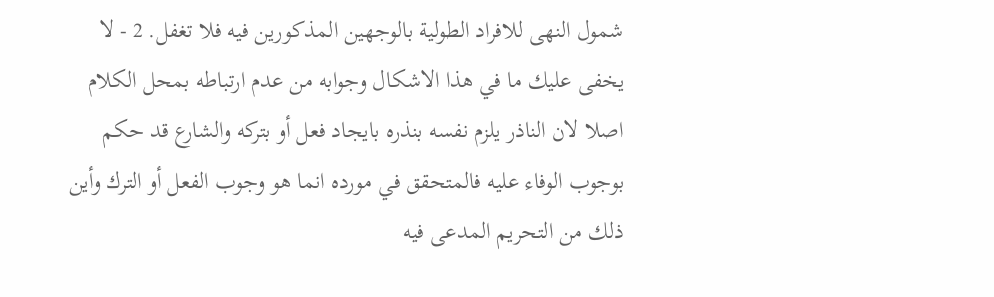شمول النهى للافراد الطولية بالوجهين المذكورين فيه فلا تغفل. 2 - لا يخفى عليك ما في هذا الاشكال وجوابه من عدم ارتباطه بمحل الكلام اصلا لان الناذر يلزم نفسه بنذره بايجاد فعل أو بتركه والشارع قد حكم بوجوب الوفاء عليه فالمتحقق في مورده انما هو وجوب الفعل أو الترك وأين ذلك من التحريم المدعى فيه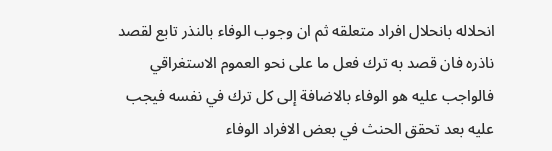انحلاله بانحلال افراد متعلقه ثم ان وجوب الوفاء بالنذر تابع لقصد ناذره فان قصد به ترك فعل ما على نحو العموم الاستغراقي فالواجب عليه هو الوفاء بالاضافة إلى كل ترك في نفسه فيجب عليه بعد تحقق الحنث في بعض الافراد الوفاء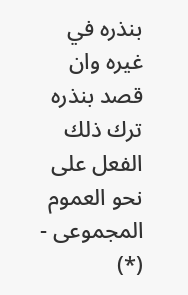بنذره في غيره وان قصد بنذره ترك ذلك الفعل على نحو العموم المجموعى - (*)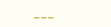___